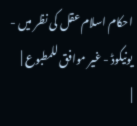احکام اسلام عقل کی نظر میں - یونیکوڈ - غیر موافق للمطبوع |
|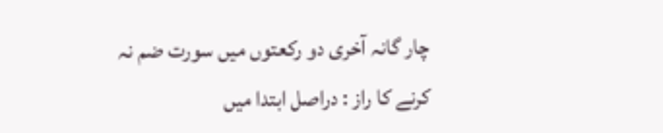چار گانہ آخری دو رکعتوں میں سورت ضم نہ کرنے کا راز : دراصل ابتدا میں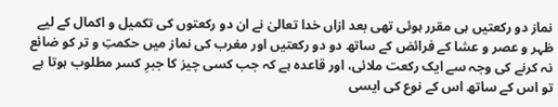نماز دو رکعتیں ہی مقرر ہوئی تھی بعد ازاں خدا تعالیٰ نے ان دو رکعتوں کی تکمیل و اکمال کے لیے ظہر و عصر و عشا کے فرائض کے ساتھ دو دو رکعتیں اور مغرب کی نماز میں حکمتِ و تر کو ضائع نہ کرنے کی وجہ سے ایک رکعت ملائی، اور قاعدہ ہے کہ جب کسی چیز کا جبرِ کسر مطلوب ہوتا ہے تو اس کے ساتھ اس کے نوع کی ایسی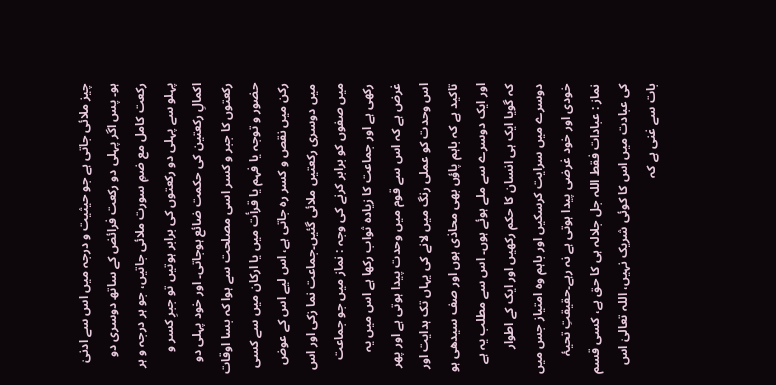چیز ملائی جاتی ہے جو حیثیت و درجہ میں اس سے ادنیٰ ہو۔ پس اگر پہلی دو رکعت فرائض کے ساتھ دوسری دو رکعت کامل مع ضمِ سورت ملائی جاتیں، جو ہر درجہ و ہر پہلو سے پہلی دو رکعتوں کی برابر ہوتیں تو جبرِ کسر و اکمالِ رکعتین کی حکمت ضائع ہوجاتی۔ اور خود پہلی دو رکعتوں کا جبر و کسر اسی مصلحت سے ہوا کہ بسا اوقات حضور و توجہ یا فہم یا قرأت میں یا ارکان میں سے کسی رکن میں نقص و کسر رہ جاتی ہے، اس لیے اس کے عوض میں دوسری رکعتیں ملائی گئیں۔جماعت نما زکی اور اس میں صفوں کو برابر کرنے کی وجہ : نماز میں جو جماعت رکھی ہے اور جماعت کا زیادہ ثواب رکھا ہے اس میں یہ غرض ہے کہ اس سے قوم میں وحدت پیدا ہوتی ہے اور پھر اس وحدت کو عملی رنگ میں لانے کی یہاں تک ہدایت اور تاکید ہے کہ باہم پاؤں بھی محاذی ہوں اور صف سیدھی ہو اور ایک دوسرے سے ملے ہوئے ہوں۔ اس سے مطلب یہ ہے کہ گویا ایک ہی انسان کا حکم رکھیں اور ایک کے اطوار دوسرے میں سرایت کرسکیں اور باہم وہ امتیاز جس میں خودی اور خود غرضی پیدا ہوتی ہے نہ رہے۔حقیقتِ تحیۂ نماز : عبادات فقط اللہ جل جلالہ ہی کا حق ہے، کسی قسم کی عبادت میں اس کا کوئی شریک نہیں، اللہ تعالیٰ اس بات سے غنی ہے کہ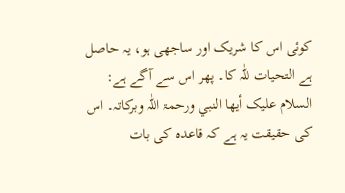کوئی اس کا شریک اور ساجھی ہو، یہ حاصل ہے التحیات للّٰہ کا۔ پھر اس سے آگے ہے: السلام علیک أیھا النبي ورحمۃ اللّٰہ وبرکاتہ۔ اس کی حقیقت یہ ہے کہ قاعدہ کی بات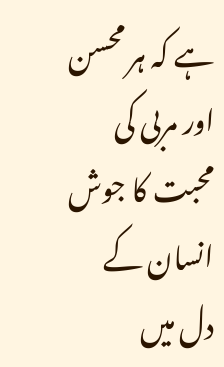ہے کہ ہر محسن اور مربی کی محبت کا جوش انسان کے دل میں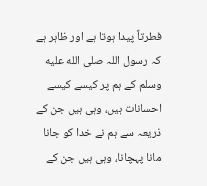فطرتاً پیدا ہوتا ہے اور ظاہر ہے کہ رسول اللہ صلى الله عليه وسلم کے ہم پر کیسے کیسے احسانات ہیں، وہی ہیں جن کے ذریعہ سے ہم نے خدا کو جانا مانا پہچانا، وہی ہیں جن کے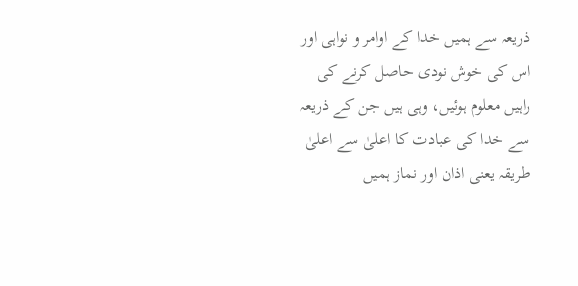ذریعہ سے ہمیں خدا کے اوامر و نواہی اور اس کی خوش نودی حاصل کرنے کی راہیں معلوم ہوئیں، وہی ہیں جن کے ذریعہ سے خدا کی عبادت کا اعلیٰ سے اعلیٰ طریقہ یعنی اذان اور نماز ہمیں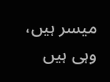میسر ہیں، وہی ہیں